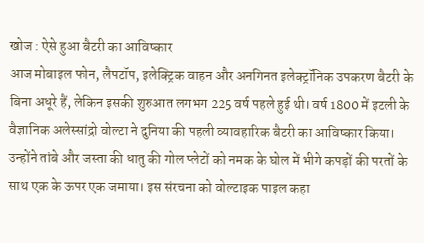खोज : ऐसे हुआ बैटरी का आविष्कार
आज मोबाइल फोन, लैपटॉप, इलेक्ट्रिक वाहन और अनगिनत इलेक्ट्रॉनिक उपकरण बैटरी के बिना अधूरे हैं, लेकिन इसकी शुरुआत लगभग 225 वर्ष पहले हुई थी। वर्ष 1800 में इटली के वैज्ञानिक अलेस्सांद्रो वोल्टा ने दुनिया की पहली व्यावहारिक बैटरी का आविष्कार किया। उन्होंने तांबे और जस्ता की धातु की गोल प्लेटों को नमक के घोल में भीगे कपड़ों की परतों के साथ एक के ऊपर एक जमाया। इस संरचना को वोल्टाइक पाइल कहा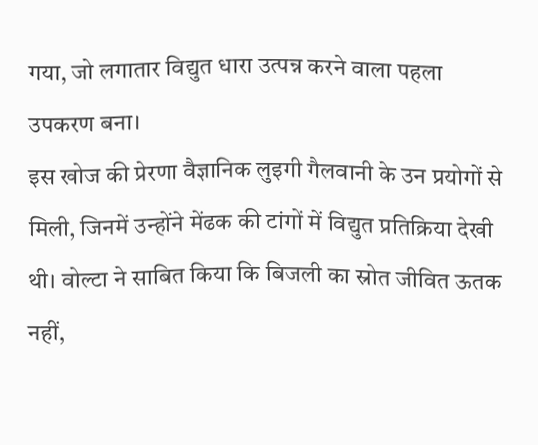गया, जो लगातार विद्युत धारा उत्पन्न करने वाला पहला उपकरण बना।
इस खोज की प्रेरणा वैज्ञानिक लुइगी गैलवानी के उन प्रयोगों से मिली, जिनमें उन्होंने मेंढक की टांगों में विद्युत प्रतिक्रिया देखी थी। वोल्टा ने साबित किया कि बिजली का स्रोत जीवित ऊतक नहीं,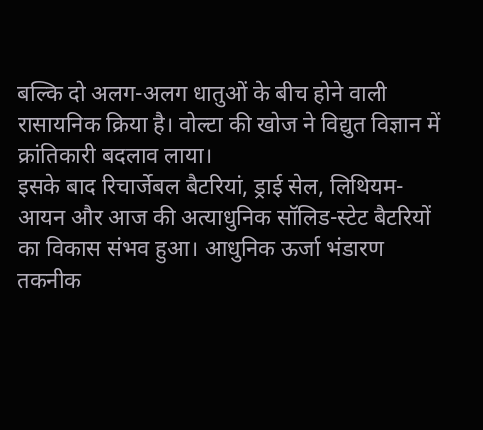बल्कि दो अलग-अलग धातुओं के बीच होने वाली रासायनिक क्रिया है। वोल्टा की खोज ने विद्युत विज्ञान में क्रांतिकारी बदलाव लाया।
इसके बाद रिचार्जेबल बैटरियां, ड्राई सेल, लिथियम-आयन और आज की अत्याधुनिक सॉलिड-स्टेट बैटरियों का विकास संभव हुआ। आधुनिक ऊर्जा भंडारण तकनीक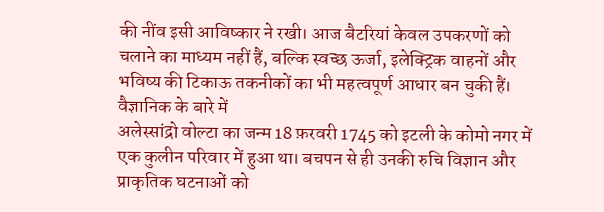की नींव इसी आविष्कार ने रखी। आज बैटरियां केवल उपकरणों को चलाने का माध्यम नहीं हैं, बल्कि स्वच्छ ऊर्जा, इलेक्ट्रिक वाहनों और भविष्य की टिकाऊ तकनीकों का भी महत्वपूर्ण आधार बन चुकी हैं।
वैज्ञानिक के बारे में
अलेस्सांद्रो वोल्टा का जन्म 18 फ़रवरी 1745 को इटली के कोमो नगर में एक कुलीन परिवार में हुआ था। बचपन से ही उनकी रुचि विज्ञान और प्राकृतिक घटनाओं को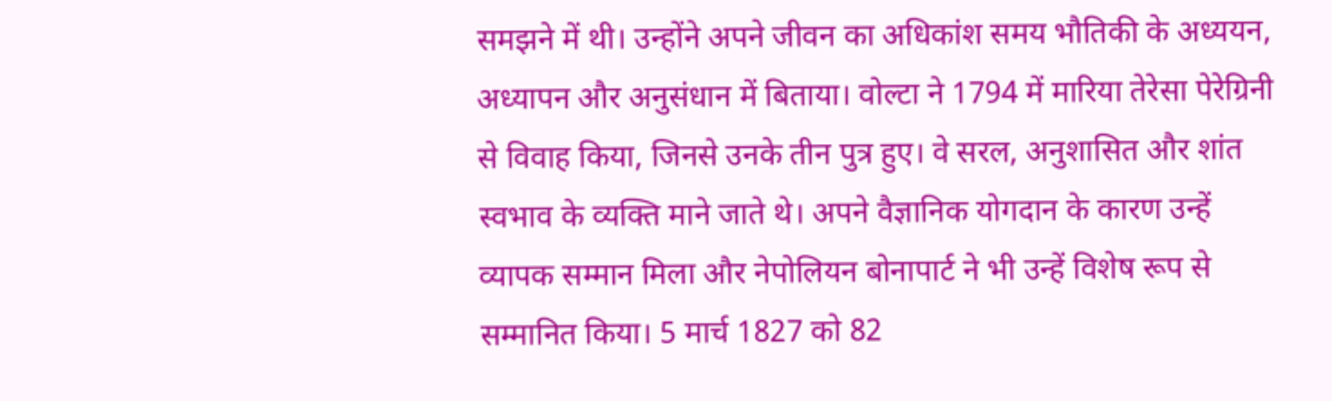समझने में थी। उन्होंने अपने जीवन का अधिकांश समय भौतिकी के अध्ययन, अध्यापन और अनुसंधान में बिताया। वोल्टा ने 1794 में मारिया तेरेसा पेरेग्रिनी से विवाह किया, जिनसे उनके तीन पुत्र हुए। वे सरल, अनुशासित और शांत स्वभाव के व्यक्ति माने जाते थे। अपने वैज्ञानिक योगदान के कारण उन्हें व्यापक सम्मान मिला और नेपोलियन बोनापार्ट ने भी उन्हें विशेष रूप से सम्मानित किया। 5 मार्च 1827 को 82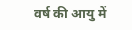वर्ष की आयु में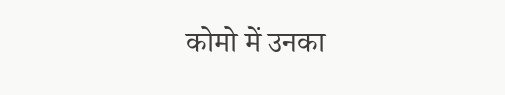कोमो में उनका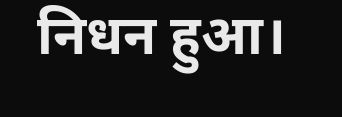निधन हुआ।